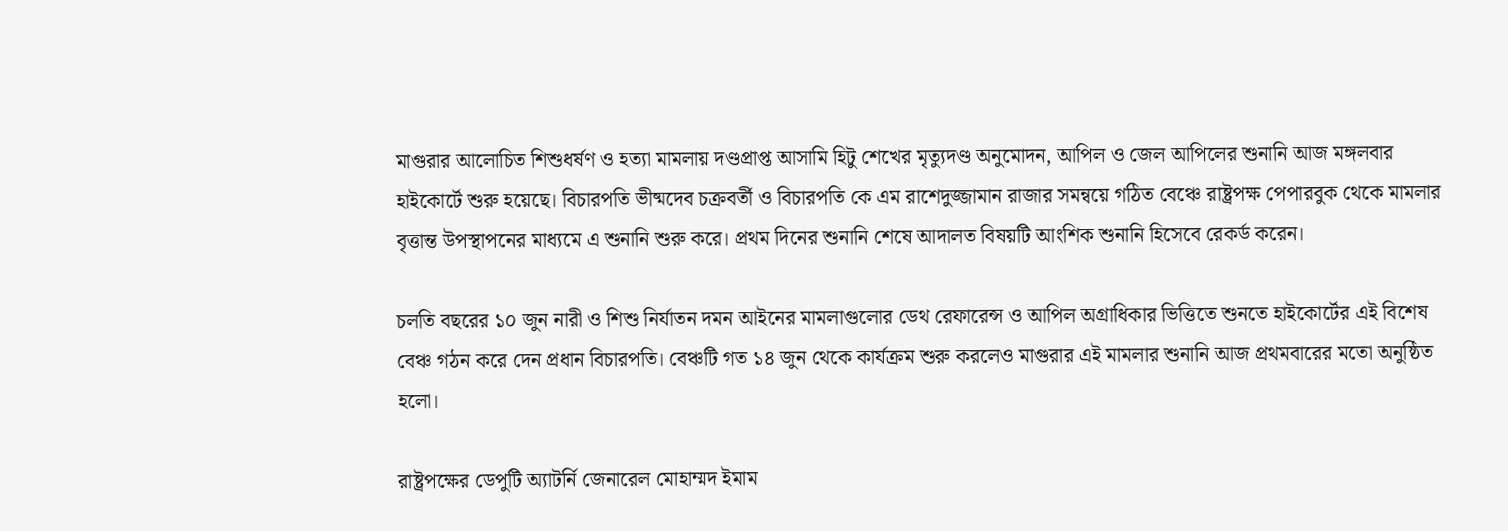মাগুরার আলোচিত শিশুধর্ষণ ও হত্যা মামলায় দণ্ডপ্রাপ্ত আসামি হিটু শেখের মৃত্যুদণ্ড অনুমোদন, আপিল ও জেল আপিলের শুনানি আজ মঙ্গলবার হাইকোর্টে শুরু হয়েছে। বিচারপতি ভীষ্মদেব চক্রবর্তী ও বিচারপতি কে এম রাশেদুজ্জামান রাজার সমন্বয়ে গঠিত বেঞ্চে রাষ্ট্রপক্ষ পেপারবুক থেকে মামলার বৃত্তান্ত উপস্থাপনের মাধ্যমে এ শুনানি শুরু করে। প্রথম দিনের শুনানি শেষে আদালত বিষয়টি আংশিক শুনানি হিসেবে রেকর্ড করেন।

চলতি বছরের ১০ জুন নারী ও শিশু নির্যাতন দমন আইনের মামলাগুলোর ডেথ রেফারেন্স ও আপিল অগ্রাধিকার ভিত্তিতে শুনতে হাইকোর্টের এই বিশেষ বেঞ্চ গঠন করে দেন প্রধান বিচারপতি। বেঞ্চটি গত ১৪ জুন থেকে কার্যক্রম শুরু করলেও মাগুরার এই মামলার শুনানি আজ প্রথমবারের মতো অনুষ্ঠিত হলো।

রাষ্ট্রপক্ষের ডেপুটি অ্যাটর্নি জেনারেল মোহাম্মদ ইমাম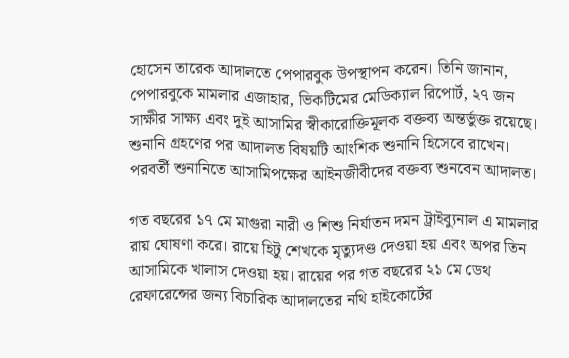হোসেন তারেক আদালতে পেপারবুক উপস্থাপন করেন। তিনি জানান, পেপারবুকে মামলার এজাহার, ভিকটিমের মেডিক্যাল রিপোর্ট, ২৭ জন সাক্ষীর সাক্ষ্য এবং দুই আসামির স্বীকারোক্তিমূলক বক্তব্য অন্তর্ভুক্ত রয়েছে। শুনানি গ্রহণের পর আদালত বিষয়টি আংশিক শুনানি হিসেবে রাখেন। পরবর্তী শুনানিতে আসামিপক্ষের আইনজীবীদের বক্তব্য শুনবেন আদালত।

গত বছরের ১৭ মে মাগুরা নারী ও শিশু নির্যাতন দমন ট্রাইব্যুনাল এ মামলার রায় ঘোষণা করে। রায়ে হিটু শেখকে মৃত্যুদণ্ড দেওয়া হয় এবং অপর তিন আসামিকে খালাস দেওয়া হয়। রায়ের পর গত বছরের ২১ মে ডেথ রেফারেন্সের জন্য বিচারিক আদালতের নথি হাইকোর্টের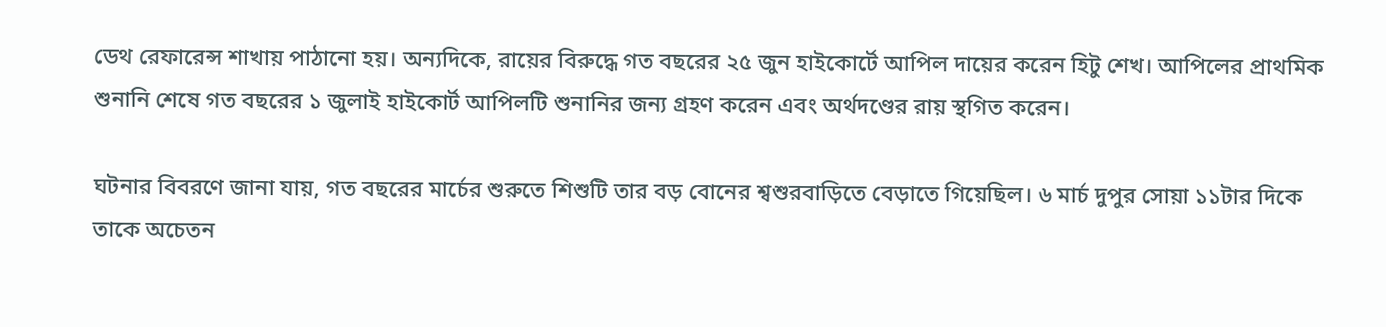ডেথ রেফারেন্স শাখায় পাঠানো হয়। অন্যদিকে, রায়ের বিরুদ্ধে গত বছরের ২৫ জুন হাইকোর্টে আপিল দায়ের করেন হিটু শেখ। আপিলের প্রাথমিক শুনানি শেষে গত বছরের ১ জুলাই হাইকোর্ট আপিলটি শুনানির জন্য গ্রহণ করেন এবং অর্থদণ্ডের রায় স্থগিত করেন।

ঘটনার বিবরণে জানা যায়, গত বছরের মার্চের শুরুতে শিশুটি তার বড় বোনের শ্বশুরবাড়িতে বেড়াতে গিয়েছিল। ৬ মার্চ দুপুর সোয়া ১১টার দিকে তাকে অচেতন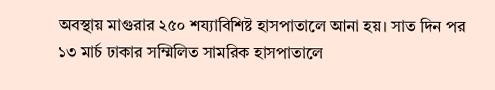অবস্থায় মাগুরার ২৫০ শয্যাবিশিষ্ট হাসপাতালে আনা হয়। সাত দিন পর ১৩ মার্চ ঢাকার সম্মিলিত সামরিক হাসপাতালে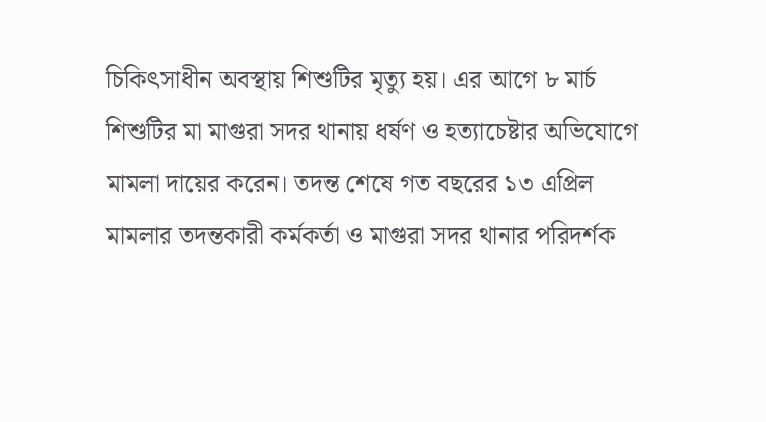চিকিৎসাধীন অবস্থায় শিশুটির মৃত্যু হয়। এর আগে ৮ মার্চ শিশুটির মা মাগুরা সদর থানায় ধর্ষণ ও হত্যাচেষ্টার অভিযোগে মামলা দায়ের করেন। তদন্ত শেষে গত বছরের ১৩ এপ্রিল মামলার তদন্তকারী কর্মকর্তা ও মাগুরা সদর থানার পরিদর্শক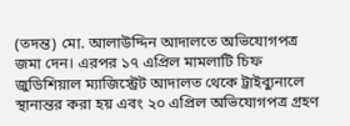(তদন্ত) মো. আলাউদ্দিন আদালতে অভিযোগপত্র জমা দেন। এরপর ১৭ এপ্রিল মামলাটি চিফ জুডিশিয়াল ম্যাজিস্ট্রেট আদালত থেকে ট্রাইব্যুনালে স্থানান্তর করা হয় এবং ২০ এপ্রিল অভিযোগপত্র গ্রহণ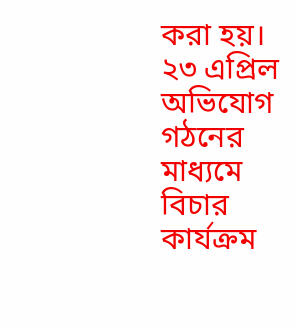করা হয়। ২৩ এপ্রিল অভিযোগ গঠনের মাধ্যমে বিচার কার্যক্রম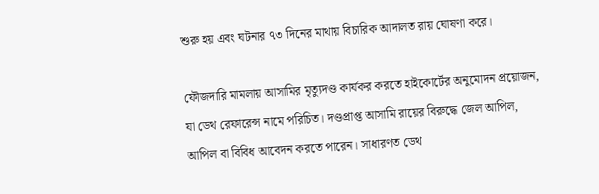শুরু হয় এবং ঘটনার ৭৩ দিনের মাথায় বিচারিক আদালত রায় ঘোষণা করে।

ফৌজদারি মামলায় আসামির মৃত্যুদণ্ড কার্যকর করতে হাইকোর্টের অনুমোদন প্রয়োজন, যা ডেথ রেফারেন্স নামে পরিচিত। দণ্ডপ্রাপ্ত আসামি রায়ের বিরুদ্ধে জেল আপিল, আপিল বা বিবিধ আবেদন করতে পারেন। সাধারণত ডেথ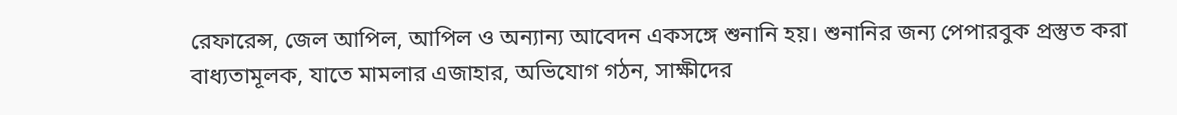রেফারেন্স, জেল আপিল, আপিল ও অন্যান্য আবেদন একসঙ্গে শুনানি হয়। শুনানির জন্য পেপারবুক প্রস্তুত করা বাধ্যতামূলক, যাতে মামলার এজাহার, অভিযোগ গঠন, সাক্ষীদের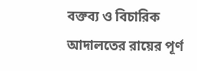বক্তব্য ও বিচারিক আদালতের রায়ের পূর্ণ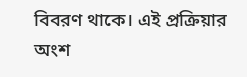বিবরণ থাকে। এই প্রক্রিয়ার অংশ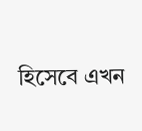হিসেবে এখন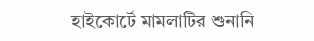হাইকোর্টে মামলাটির শুনানি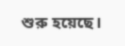শুরু হয়েছে।